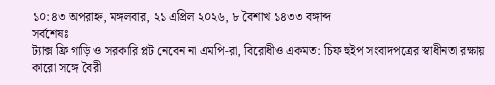১০:৪৩ অপরাহ্ন, মঙ্গলবার, ২১ এপ্রিল ২০২৬, ৮ বৈশাখ ১৪৩৩ বঙ্গাব্দ
সর্বশেষঃ
ট্যাক্স ফ্রি গাড়ি ও সরকারি প্লট নেবেন না এমপি-রা, বিরোধীও একমত: চিফ হুইপ সংবাদপত্রের স্বাধীনতা রক্ষায় কারো সঙ্গে বৈরী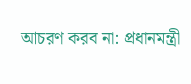আচরণ করব না: প্রধানমন্ত্রী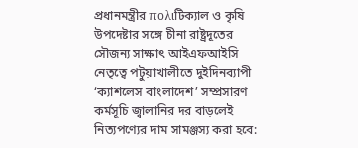প্রধানমন্ত্রীর πολιটিক্যাল ও কৃষি উপদেষ্টার সঙ্গে চীনা রাষ্ট্রদূতের সৌজন্য সাক্ষাৎ আইএফআইসি নেতৃত্বে পটুয়াখালীতে দুইদিনব্যাপী ‘ক্যাশলেস বাংলাদেশ’ সম্প্রসারণ কর্মসূচি জ্বালানির দর বাড়লেই নিত্যপণ্যের দাম সামঞ্জস্য করা হবে: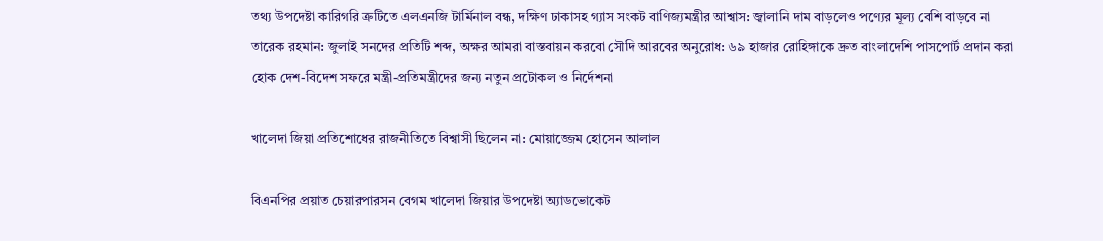তথ্য উপদেষ্টা কারিগরি ত্রুটিতে এলএনজি টার্মিনাল বন্ধ, দক্ষিণ ঢাকাসহ গ্যাস সংকট বাণিজ্যমন্ত্রীর আশ্বাস: জ্বালানি দাম বাড়লেও পণ্যের মূল্য বেশি বাড়বে না তারেক রহমান: জুলাই সনদের প্রতিটি শব্দ, অক্ষর আমরা বাস্তবায়ন করবো সৌদি আরবের অনুরোধ: ৬৯ হাজার রোহিঙ্গাকে দ্রুত বাংলাদেশি পাসপোর্ট প্রদান করা হোক দেশ-বিদেশ সফরে মন্ত্রী-প্রতিমন্ত্রীদের জন্য নতুন প্রটোকল ও নির্দেশনা

খালেদা জিয়া প্রতিশোধের রাজনীতিতে বিশ্বাসী ছিলেন না: মোয়াজ্জেম হোসেন আলাল

বিএনপির প্রয়াত চেয়ারপারসন বেগম খালেদা জিয়ার উপদেষ্টা অ্যাডভোকেট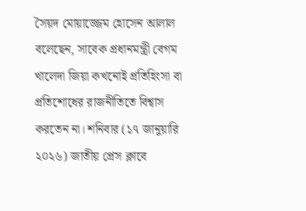সৈয়দ মোয়াজ্জেম হোসেন আলাল বলেছেন, সাবেক প্রধানমন্ত্রী বেগম খালেদা জিয়া কখনোই প্রতিহিংসা বা প্রতিশোধের রাজনীতিতে বিশ্বাস করতেন না। শনিবার (১৭ জানুয়ারি ২০২৬) জাতীয় প্রেস ক্লাবে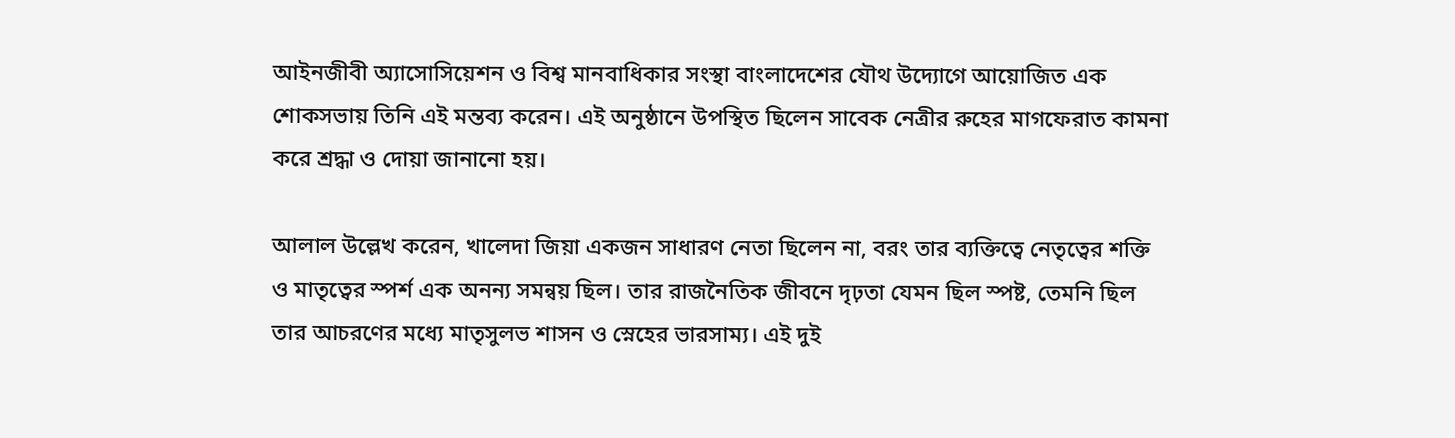আইনজীবী অ্যাসোসিয়েশন ও বিশ্ব মানবাধিকার সংস্থা বাংলাদেশের যৌথ উদ্যোগে আয়োজিত এক শোকসভায় তিনি এই মন্তব্য করেন। এই অনুষ্ঠানে উপস্থিত ছিলেন সাবেক নেত্রীর রুহের মাগফেরাত কামনা করে শ্রদ্ধা ও দোয়া জানানো হয়।

আলাল উল্লেখ করেন, খালেদা জিয়া একজন সাধারণ নেতা ছিলেন না, বরং তার ব্যক্তিত্বে নেতৃত্বের শক্তি ও মাতৃত্বের স্পর্শ এক অনন্য সমন্বয় ছিল। তার রাজনৈতিক জীবনে দৃঢ়তা যেমন ছিল স্পষ্ট, তেমনি ছিল তার আচরণের মধ্যে মাতৃসুলভ শাসন ও স্নেহের ভারসাম্য। এই দুই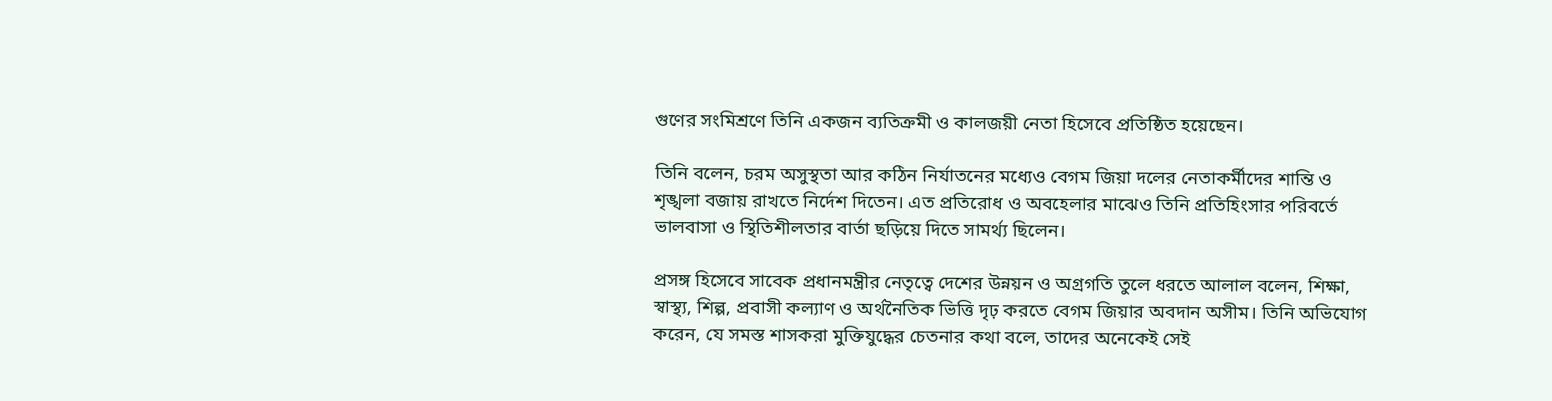গুণের সংমিশ্রণে তিনি একজন ব্যতিক্রমী ও কালজয়ী নেতা হিসেবে প্রতিষ্ঠিত হয়েছেন।

তিনি বলেন, চরম অসুস্থতা আর কঠিন নির্যাতনের মধ্যেও বেগম জিয়া দলের নেতাকর্মীদের শান্তি ও শৃঙ্খলা বজায় রাখতে নির্দেশ দিতেন। এত প্রতিরোধ ও অবহেলার মাঝেও তিনি প্রতিহিংসার পরিবর্তে ভালবাসা ও স্থিতিশীলতার বার্তা ছড়িয়ে দিতে সামর্থ্য ছিলেন।

প্রসঙ্গ হিসেবে সাবেক প্রধানমন্ত্রীর নেতৃত্বে দেশের উন্নয়ন ও অগ্রগতি তুলে ধরতে আলাল বলেন, শিক্ষা, স্বাস্থ্য, শিল্প, প্রবাসী কল্যাণ ও অর্থনৈতিক ভিত্তি দৃঢ় করতে বেগম জিয়ার অবদান অসীম। তিনি অভিযোগ করেন, যে সমস্ত শাসকরা মুক্তিযুদ্ধের চেতনার কথা বলে, তাদের অনেকেই সেই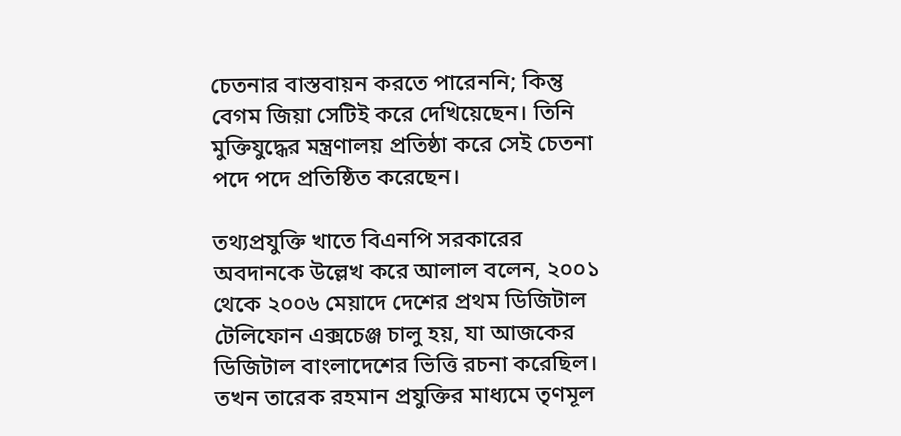চেতনার বাস্তবায়ন করতে পারেননি; কিন্তু বেগম জিয়া সেটিই করে দেখিয়েছেন। তিনি মুক্তিযুদ্ধের মন্ত্রণালয় প্রতিষ্ঠা করে সেই চেতনা পদে পদে প্রতিষ্ঠিত করেছেন।

তথ্যপ্রযুক্তি খাতে বিএনপি সরকারের অবদানকে উল্লেখ করে আলাল বলেন, ২০০১ থেকে ২০০৬ মেয়াদে দেশের প্রথম ডিজিটাল টেলিফোন এক্সচেঞ্জ চালু হয়, যা আজকের ডিজিটাল বাংলাদেশের ভিত্তি রচনা করেছিল। তখন তারেক রহমান প্রযুক্তির মাধ্যমে তৃণমূল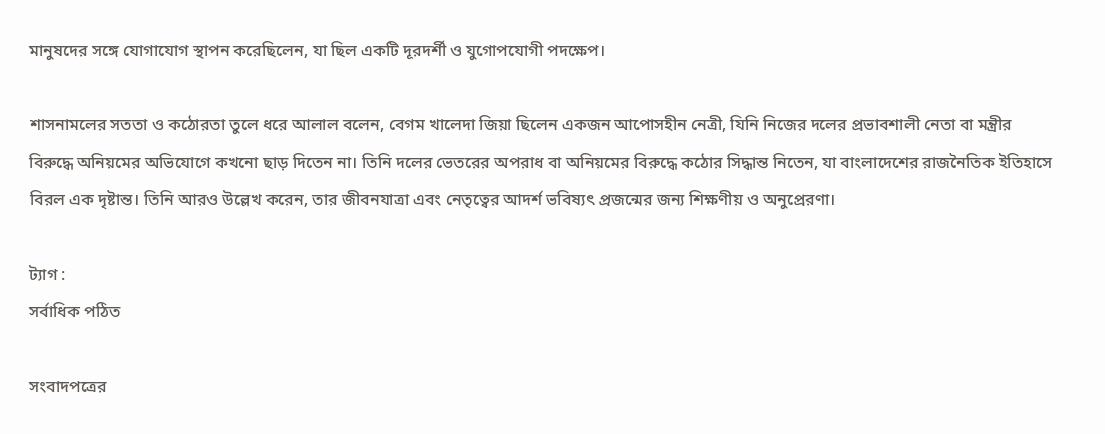মানুষদের সঙ্গে যোগাযোগ স্থাপন করেছিলেন, যা ছিল একটি দূরদর্শী ও যুগোপযোগী পদক্ষেপ।

শাসনামলের সততা ও কঠোরতা তুলে ধরে আলাল বলেন, বেগম খালেদা জিয়া ছিলেন একজন আপোসহীন নেত্রী, যিনি নিজের দলের প্রভাবশালী নেতা বা মন্ত্রীর বিরুদ্ধে অনিয়মের অভিযোগে কখনো ছাড় দিতেন না। তিনি দলের ভেতরের অপরাধ বা অনিয়মের বিরুদ্ধে কঠোর সিদ্ধান্ত নিতেন, যা বাংলাদেশের রাজনৈতিক ইতিহাসে বিরল এক দৃষ্টান্ত। তিনি আরও উল্লেখ করেন, তার জীবনযাত্রা এবং নেতৃত্বের আদর্শ ভবিষ্যৎ প্রজন্মের জন্য শিক্ষণীয় ও অনুপ্রেরণা।

ট্যাগ :
সর্বাধিক পঠিত

সংবাদপত্রের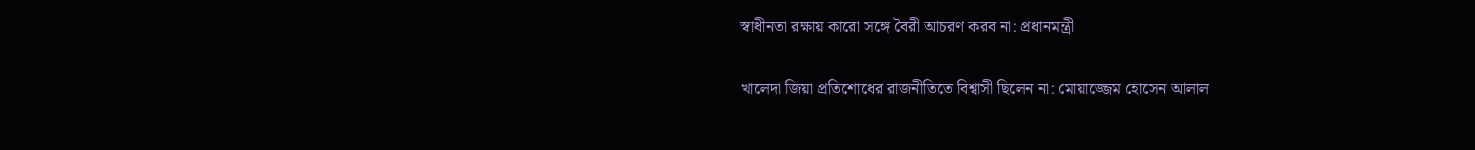স্বাধীনতা রক্ষায় কারো সঙ্গে বৈরী আচরণ করব না: প্রধানমন্ত্রী

খালেদা জিয়া প্রতিশোধের রাজনীতিতে বিশ্বাসী ছিলেন না: মোয়াজ্জেম হোসেন আলাল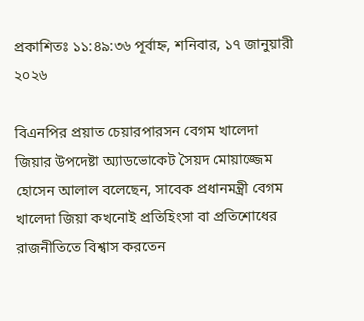প্রকাশিতঃ ১১:৪৯:৩৬ পূর্বাহ্ন, শনিবার, ১৭ জানুয়ারী ২০২৬

বিএনপির প্রয়াত চেয়ারপারসন বেগম খালেদা জিয়ার উপদেষ্টা অ্যাডভোকেট সৈয়দ মোয়াজ্জেম হোসেন আলাল বলেছেন, সাবেক প্রধানমন্ত্রী বেগম খালেদা জিয়া কখনোই প্রতিহিংসা বা প্রতিশোধের রাজনীতিতে বিশ্বাস করতেন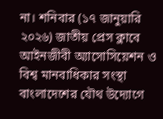না। শনিবার (১৭ জানুয়ারি ২০২৬) জাতীয় প্রেস ক্লাবে আইনজীবী অ্যাসোসিয়েশন ও বিশ্ব মানবাধিকার সংস্থা বাংলাদেশের যৌথ উদ্যোগে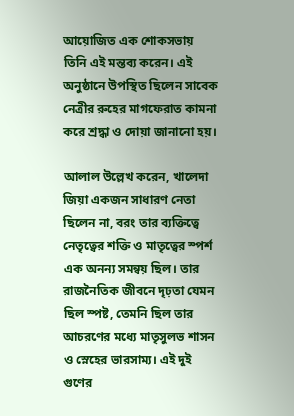আয়োজিত এক শোকসভায় তিনি এই মন্তব্য করেন। এই অনুষ্ঠানে উপস্থিত ছিলেন সাবেক নেত্রীর রুহের মাগফেরাত কামনা করে শ্রদ্ধা ও দোয়া জানানো হয়।

আলাল উল্লেখ করেন, খালেদা জিয়া একজন সাধারণ নেতা ছিলেন না, বরং তার ব্যক্তিত্বে নেতৃত্বের শক্তি ও মাতৃত্বের স্পর্শ এক অনন্য সমন্বয় ছিল। তার রাজনৈতিক জীবনে দৃঢ়তা যেমন ছিল স্পষ্ট, তেমনি ছিল তার আচরণের মধ্যে মাতৃসুলভ শাসন ও স্নেহের ভারসাম্য। এই দুই গুণের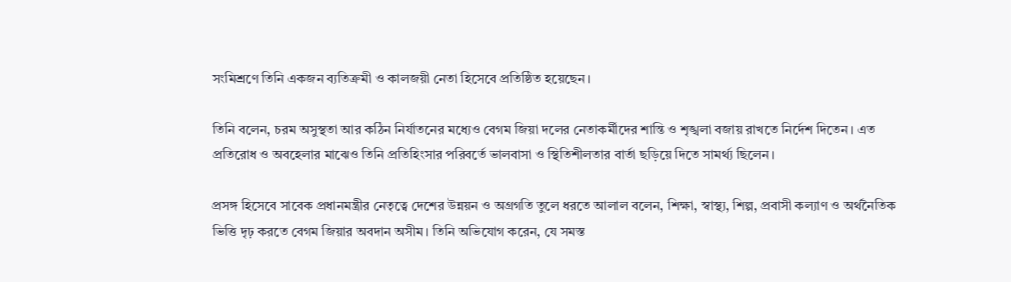সংমিশ্রণে তিনি একজন ব্যতিক্রমী ও কালজয়ী নেতা হিসেবে প্রতিষ্ঠিত হয়েছেন।

তিনি বলেন, চরম অসুস্থতা আর কঠিন নির্যাতনের মধ্যেও বেগম জিয়া দলের নেতাকর্মীদের শান্তি ও শৃঙ্খলা বজায় রাখতে নির্দেশ দিতেন। এত প্রতিরোধ ও অবহেলার মাঝেও তিনি প্রতিহিংসার পরিবর্তে ভালবাসা ও স্থিতিশীলতার বার্তা ছড়িয়ে দিতে সামর্থ্য ছিলেন।

প্রসঙ্গ হিসেবে সাবেক প্রধানমন্ত্রীর নেতৃত্বে দেশের উন্নয়ন ও অগ্রগতি তুলে ধরতে আলাল বলেন, শিক্ষা, স্বাস্থ্য, শিল্প, প্রবাসী কল্যাণ ও অর্থনৈতিক ভিত্তি দৃঢ় করতে বেগম জিয়ার অবদান অসীম। তিনি অভিযোগ করেন, যে সমস্ত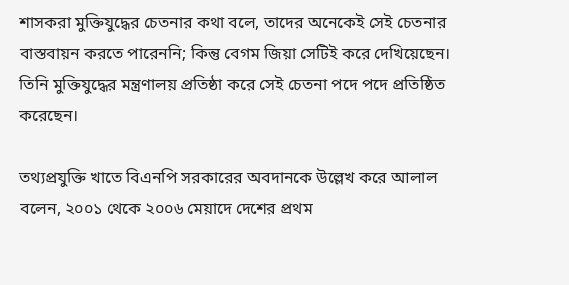শাসকরা মুক্তিযুদ্ধের চেতনার কথা বলে, তাদের অনেকেই সেই চেতনার বাস্তবায়ন করতে পারেননি; কিন্তু বেগম জিয়া সেটিই করে দেখিয়েছেন। তিনি মুক্তিযুদ্ধের মন্ত্রণালয় প্রতিষ্ঠা করে সেই চেতনা পদে পদে প্রতিষ্ঠিত করেছেন।

তথ্যপ্রযুক্তি খাতে বিএনপি সরকারের অবদানকে উল্লেখ করে আলাল বলেন, ২০০১ থেকে ২০০৬ মেয়াদে দেশের প্রথম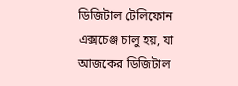ডিজিটাল টেলিফোন এক্সচেঞ্জ চালু হয়, যা আজকের ডিজিটাল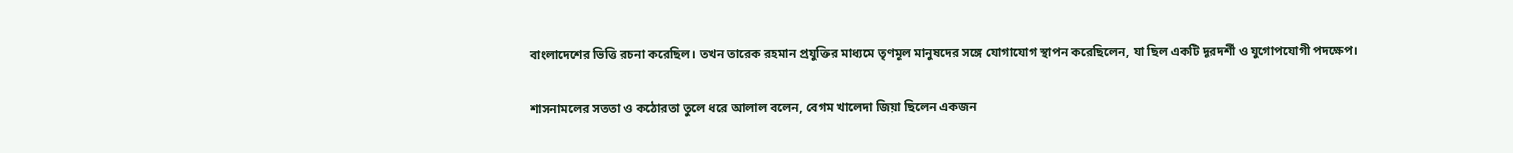বাংলাদেশের ভিত্তি রচনা করেছিল। তখন তারেক রহমান প্রযুক্তির মাধ্যমে তৃণমূল মানুষদের সঙ্গে যোগাযোগ স্থাপন করেছিলেন, যা ছিল একটি দূরদর্শী ও যুগোপযোগী পদক্ষেপ।

শাসনামলের সততা ও কঠোরতা তুলে ধরে আলাল বলেন, বেগম খালেদা জিয়া ছিলেন একজন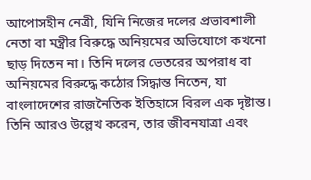আপোসহীন নেত্রী, যিনি নিজের দলের প্রভাবশালী নেতা বা মন্ত্রীর বিরুদ্ধে অনিয়মের অভিযোগে কখনো ছাড় দিতেন না। তিনি দলের ভেতরের অপরাধ বা অনিয়মের বিরুদ্ধে কঠোর সিদ্ধান্ত নিতেন, যা বাংলাদেশের রাজনৈতিক ইতিহাসে বিরল এক দৃষ্টান্ত। তিনি আরও উল্লেখ করেন, তার জীবনযাত্রা এবং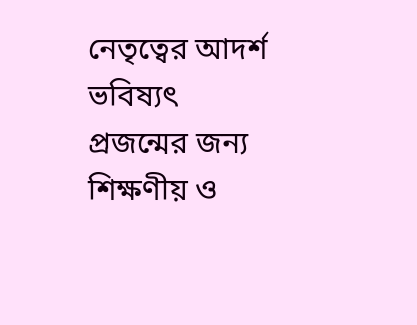নেতৃত্বের আদর্শ ভবিষ্যৎ প্রজন্মের জন্য শিক্ষণীয় ও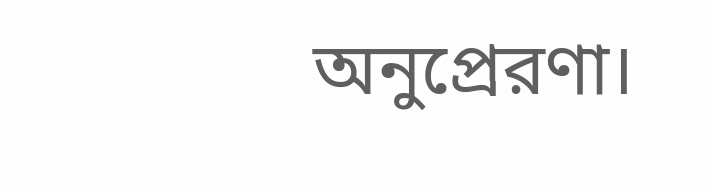অনুপ্রেরণা।